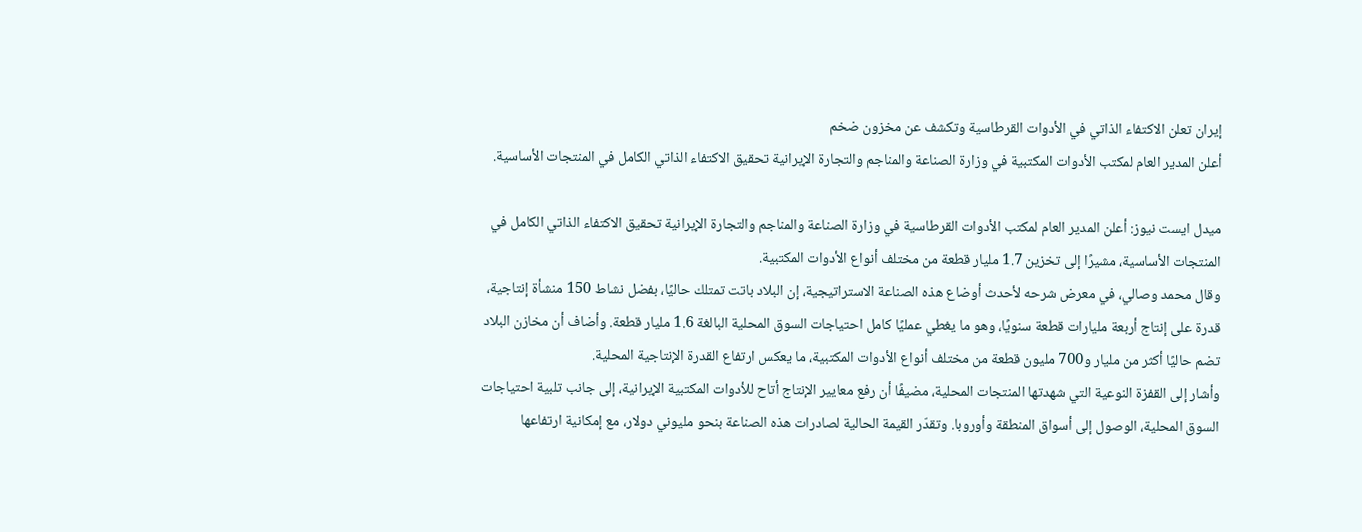إيران تعلن الاكتفاء الذاتي في الأدوات القرطاسية وتكشف عن مخزون ضخم
أعلن المدير العام لمكتب الأدوات المكتبية في وزارة الصناعة والمناجم والتجارة الإيرانية تحقيق الاكتفاء الذاتي الكامل في المنتجات الأساسية.

ميدل ايست نيوز: أعلن المدير العام لمكتب الأدوات القرطاسية في وزارة الصناعة والمناجم والتجارة الإيرانية تحقيق الاكتفاء الذاتي الكامل في المنتجات الأساسية، مشيرًا إلى تخزين 1.7 مليار قطعة من مختلف أنواع الأدوات المكتبية.
وقال محمد وصالي، في معرض شرحه لأحدث أوضاع هذه الصناعة الاستراتيجية، إن البلاد باتت تمتلك حاليًا، بفضل نشاط 150 منشأة إنتاجية، قدرة على إنتاج أربعة مليارات قطعة سنويًا، وهو ما يغطي عمليًا كامل احتياجات السوق المحلية البالغة 1.6 مليار قطعة. وأضاف أن مخازن البلاد تضم حاليًا أكثر من مليار و700 مليون قطعة من مختلف أنواع الأدوات المكتبية، ما يعكس ارتفاع القدرة الإنتاجية المحلية.
وأشار إلى القفزة النوعية التي شهدتها المنتجات المحلية، مضيفًا أن رفع معايير الإنتاج أتاح للأدوات المكتبية الإيرانية، إلى جانب تلبية احتياجات السوق المحلية، الوصول إلى أسواق المنطقة وأوروبا. وتقدّر القيمة الحالية لصادرات هذه الصناعة بنحو مليوني دولار، مع إمكانية ارتفاعها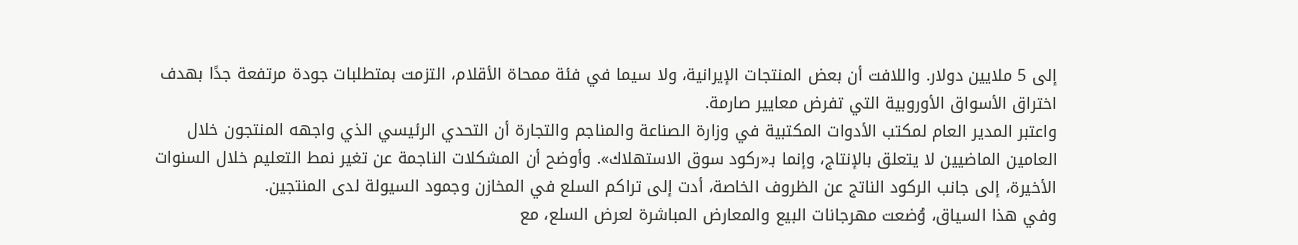إلى 5 ملايين دولار. واللافت أن بعض المنتجات الإيرانية، ولا سيما في فئة ممحاة الأقلام، التزمت بمتطلبات جودة مرتفعة جدًا بهدف اختراق الأسواق الأوروبية التي تفرض معايير صارمة.
واعتبر المدير العام لمكتب الأدوات المكتبية في وزارة الصناعة والمناجم والتجارة أن التحدي الرئيسي الذي واجهه المنتجون خلال العامين الماضيين لا يتعلق بالإنتاج، وإنما بـ«ركود سوق الاستهلاك». وأوضح أن المشكلات الناجمة عن تغير نمط التعليم خلال السنوات الأخيرة، إلى جانب الركود الناتج عن الظروف الخاصة، أدت إلى تراكم السلع في المخازن وجمود السيولة لدى المنتجين.
وفي هذا السياق، وُضعت مهرجانات البيع والمعارض المباشرة لعرض السلع، مع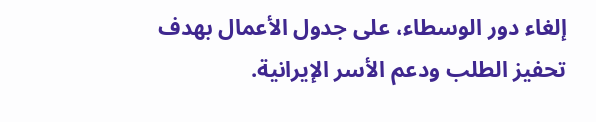إلغاء دور الوسطاء، على جدول الأعمال بهدف تحفيز الطلب ودعم الأسر الإيرانية.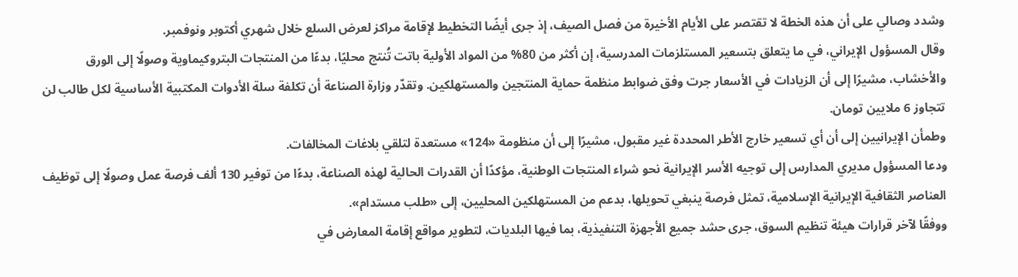وشدد وصالي على أن هذه الخطة لا تقتصر على الأيام الأخيرة من فصل الصيف، إذ جرى أيضًا التخطيط لإقامة مراكز لعرض السلع خلال شهري أكتوبر ونوفمبر.
وقال المسؤول الإيراني، في ما يتعلق بتسعير المستلزمات المدرسية، إن أكثر من 80% من المواد الأولية باتت تُنتج محليًا، بدءًا من المنتجات البتروكيماوية وصولًا إلى الورق والأخشاب، مشيرًا إلى أن الزيادات في الأسعار جرت وفق ضوابط منظمة حماية المنتجين والمستهلكين. وتقدّر وزارة الصناعة أن تكلفة سلة الأدوات المكتبية الأساسية لكل طالب لن تتجاوز 6 ملايين تومان.
وطمأن الإيرانيين إلى أن أي تسعير خارج الأطر المحددة غير مقبول، مشيرًا إلى أن منظومة «124» مستعدة لتلقي بلاغات المخالفات.
ودعا المسؤول مديري المدارس إلى توجيه الأسر الإيرانية نحو شراء المنتجات الوطنية، مؤكدًا أن القدرات الحالية لهذه الصناعة، بدءًا من توفير 130 ألف فرصة عمل وصولًا إلى توظيف العناصر الثقافية الإيرانية الإسلامية، تمثل فرصة ينبغي تحويلها، بدعم من المستهلكين المحليين، إلى «طلب مستدام».
ووفقًا لآخر قرارات هيئة تنظيم السوق، جرى حشد جميع الأجهزة التنفيذية، بما فيها البلديات، لتطوير مواقع إقامة المعارض في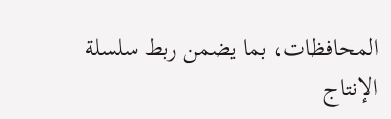المحافظات، بما يضمن ربط سلسلة الإنتاج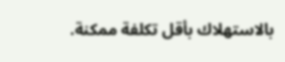بالاستهلاك بأقل تكلفة ممكنة.